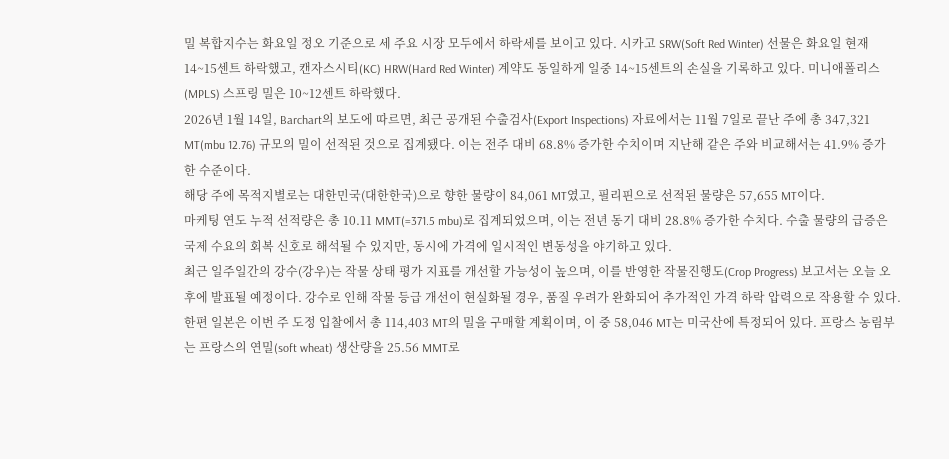밀 복합지수는 화요일 정오 기준으로 세 주요 시장 모두에서 하락세를 보이고 있다. 시카고 SRW(Soft Red Winter) 선물은 화요일 현재 14~15센트 하락했고, 캔자스시티(KC) HRW(Hard Red Winter) 계약도 동일하게 일중 14~15센트의 손실을 기록하고 있다. 미니애폴리스(MPLS) 스프링 밀은 10~12센트 하락했다.
2026년 1월 14일, Barchart의 보도에 따르면, 최근 공개된 수출검사(Export Inspections) 자료에서는 11월 7일로 끝난 주에 총 347,321 MT(mbu 12.76) 규모의 밀이 선적된 것으로 집계됐다. 이는 전주 대비 68.8% 증가한 수치이며 지난해 같은 주와 비교해서는 41.9% 증가한 수준이다.
해당 주에 목적지별로는 대한민국(대한한국)으로 향한 물량이 84,061 MT였고, 필리핀으로 선적된 물량은 57,655 MT이다.
마케팅 연도 누적 선적량은 총 10.11 MMT(=371.5 mbu)로 집계되었으며, 이는 전년 동기 대비 28.8% 증가한 수치다. 수출 물량의 급증은 국제 수요의 회복 신호로 해석될 수 있지만, 동시에 가격에 일시적인 변동성을 야기하고 있다.
최근 일주일간의 강수(강우)는 작물 상태 평가 지표를 개선할 가능성이 높으며, 이를 반영한 작물진행도(Crop Progress) 보고서는 오늘 오후에 발표될 예정이다. 강수로 인해 작물 등급 개선이 현실화될 경우, 품질 우려가 완화되어 추가적인 가격 하락 압력으로 작용할 수 있다.
한편 일본은 이번 주 도정 입찰에서 총 114,403 MT의 밀을 구매할 계획이며, 이 중 58,046 MT는 미국산에 특정되어 있다. 프랑스 농림부는 프랑스의 연밀(soft wheat) 생산량을 25.56 MMT로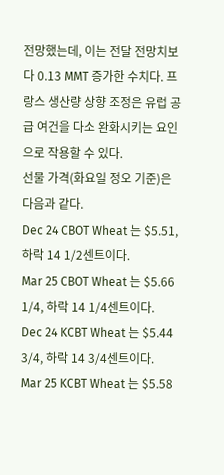전망했는데, 이는 전달 전망치보다 0.13 MMT 증가한 수치다. 프랑스 생산량 상향 조정은 유럽 공급 여건을 다소 완화시키는 요인으로 작용할 수 있다.
선물 가격(화요일 정오 기준)은 다음과 같다.
Dec 24 CBOT Wheat 는 $5.51, 하락 14 1/2센트이다.
Mar 25 CBOT Wheat 는 $5.66 1/4, 하락 14 1/4센트이다.
Dec 24 KCBT Wheat 는 $5.44 3/4, 하락 14 3/4센트이다.
Mar 25 KCBT Wheat 는 $5.58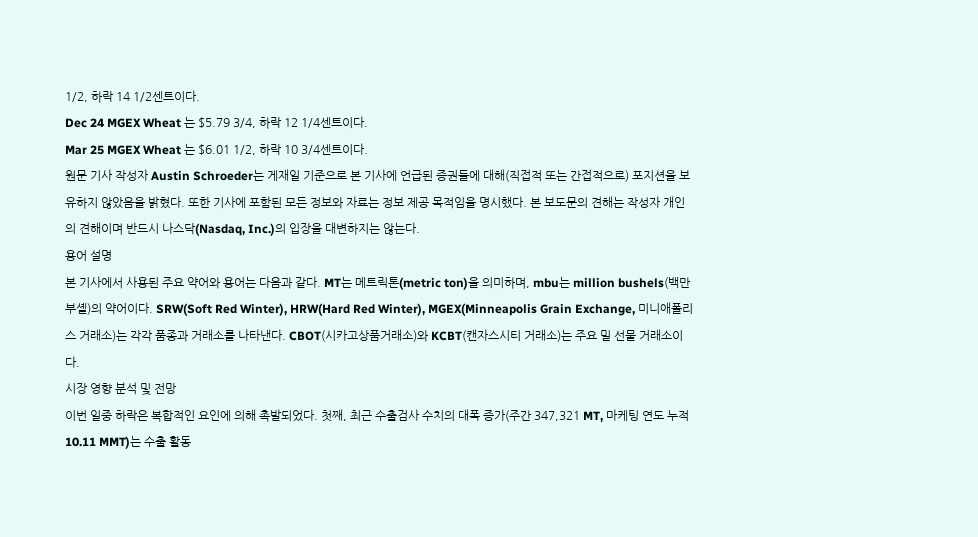1/2, 하락 14 1/2센트이다.
Dec 24 MGEX Wheat 는 $5.79 3/4, 하락 12 1/4센트이다.
Mar 25 MGEX Wheat 는 $6.01 1/2, 하락 10 3/4센트이다.
원문 기사 작성자 Austin Schroeder는 게재일 기준으로 본 기사에 언급된 증권들에 대해(직접적 또는 간접적으로) 포지션을 보유하지 않았음을 밝혔다. 또한 기사에 포함된 모든 정보와 자료는 정보 제공 목적임을 명시했다. 본 보도문의 견해는 작성자 개인의 견해이며 반드시 나스닥(Nasdaq, Inc.)의 입장을 대변하지는 않는다.
용어 설명
본 기사에서 사용된 주요 약어와 용어는 다음과 같다. MT는 메트릭톤(metric ton)을 의미하며, mbu는 million bushels(백만 부셸)의 약어이다. SRW(Soft Red Winter), HRW(Hard Red Winter), MGEX(Minneapolis Grain Exchange, 미니애폴리스 거래소)는 각각 품종과 거래소를 나타낸다. CBOT(시카고상품거래소)와 KCBT(캔자스시티 거래소)는 주요 밀 선물 거래소이다.
시장 영향 분석 및 전망
이번 일중 하락은 복합적인 요인에 의해 촉발되었다. 첫째, 최근 수출검사 수치의 대폭 증가(주간 347,321 MT, 마케팅 연도 누적 10.11 MMT)는 수출 활동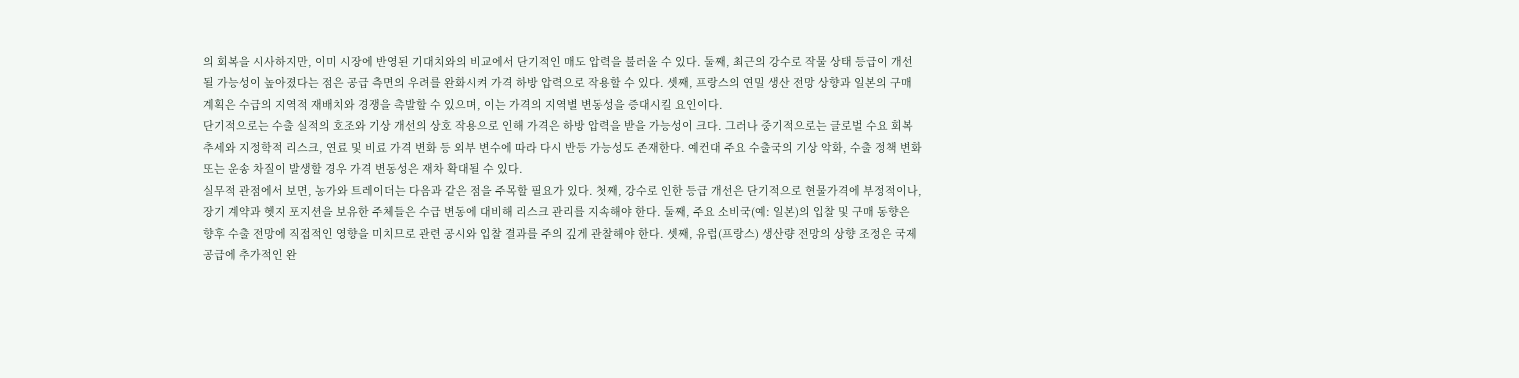의 회복을 시사하지만, 이미 시장에 반영된 기대치와의 비교에서 단기적인 매도 압력을 불러올 수 있다. 둘째, 최근의 강수로 작물 상태 등급이 개선될 가능성이 높아졌다는 점은 공급 측면의 우려를 완화시켜 가격 하방 압력으로 작용할 수 있다. 셋째, 프랑스의 연밀 생산 전망 상향과 일본의 구매 계획은 수급의 지역적 재배치와 경쟁을 촉발할 수 있으며, 이는 가격의 지역별 변동성을 증대시킬 요인이다.
단기적으로는 수출 실적의 호조와 기상 개선의 상호 작용으로 인해 가격은 하방 압력을 받을 가능성이 크다. 그러나 중기적으로는 글로벌 수요 회복 추세와 지정학적 리스크, 연료 및 비료 가격 변화 등 외부 변수에 따라 다시 반등 가능성도 존재한다. 예컨대 주요 수출국의 기상 악화, 수출 정책 변화 또는 운송 차질이 발생할 경우 가격 변동성은 재차 확대될 수 있다.
실무적 관점에서 보면, 농가와 트레이더는 다음과 같은 점을 주목할 필요가 있다. 첫째, 강수로 인한 등급 개선은 단기적으로 현물가격에 부정적이나, 장기 계약과 헷지 포지션을 보유한 주체들은 수급 변동에 대비해 리스크 관리를 지속해야 한다. 둘째, 주요 소비국(예: 일본)의 입찰 및 구매 동향은 향후 수출 전망에 직접적인 영향을 미치므로 관련 공시와 입찰 결과를 주의 깊게 관찰해야 한다. 셋째, 유럽(프랑스) 생산량 전망의 상향 조정은 국제 공급에 추가적인 완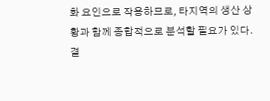화 요인으로 작용하므로, 타지역의 생산 상황과 함께 종합적으로 분석할 필요가 있다.
결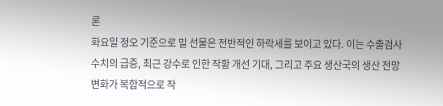론
화요일 정오 기준으로 밀 선물은 전반적인 하락세를 보이고 있다. 이는 수출검사 수치의 급증, 최근 강수로 인한 작황 개선 기대, 그리고 주요 생산국의 생산 전망 변화가 복합적으로 작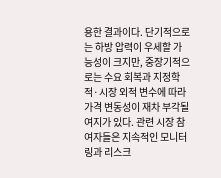용한 결과이다. 단기적으로는 하방 압력이 우세할 가능성이 크지만, 중장기적으로는 수요 회복과 지정학적·시장 외적 변수에 따라 가격 변동성이 재차 부각될 여지가 있다. 관련 시장 참여자들은 지속적인 모니터링과 리스크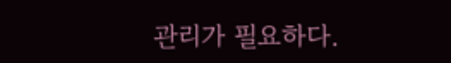관리가 필요하다.